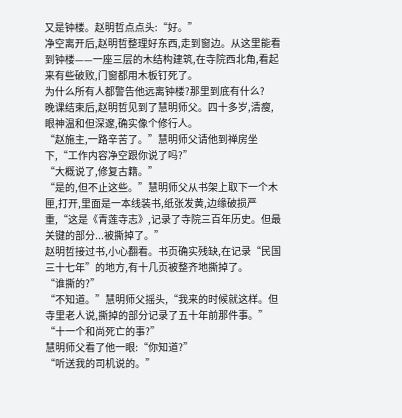又是钟楼。赵明哲点点头:“好。”
净空离开后,赵明哲整理好东西,走到窗边。从这里能看到钟楼——一座三层的木结构建筑,在寺院西北角,看起来有些破败,门窗都用木板钉死了。
为什么所有人都警告他远离钟楼?那里到底有什么?
晚课结束后,赵明哲见到了慧明师父。四十多岁,清瘦,眼神温和但深邃,确实像个修行人。
“赵施主,一路辛苦了。”慧明师父请他到禅房坐下,“工作内容净空跟你说了吗?”
“大概说了,修复古籍。”
“是的,但不止这些。”慧明师父从书架上取下一个木匣,打开,里面是一本线装书,纸张发黄,边缘破损严重,“这是《青莲寺志》,记录了寺院三百年历史。但最关键的部分...被撕掉了。”
赵明哲接过书,小心翻看。书页确实残缺,在记录“民国三十七年”的地方,有十几页被整齐地撕掉了。
“谁撕的?”
“不知道。”慧明师父摇头,“我来的时候就这样。但寺里老人说,撕掉的部分记录了五十年前那件事。”
“十一个和尚死亡的事?”
慧明师父看了他一眼:“你知道?”
“听送我的司机说的。”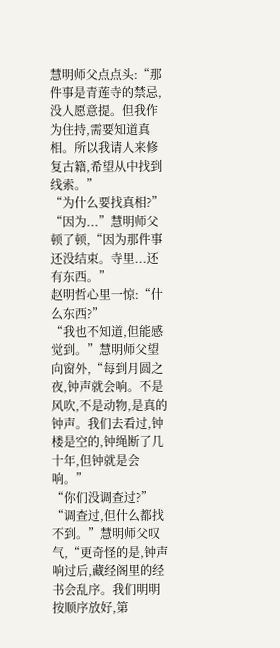慧明师父点点头:“那件事是青莲寺的禁忌,没人愿意提。但我作为住持,需要知道真相。所以我请人来修复古籍,希望从中找到线索。”
“为什么要找真相?”
“因为...”慧明师父顿了顿,“因为那件事还没结束。寺里...还有东西。”
赵明哲心里一惊:“什么东西?”
“我也不知道,但能感觉到。”慧明师父望向窗外,“每到月圆之夜,钟声就会响。不是风吹,不是动物,是真的钟声。我们去看过,钟楼是空的,钟绳断了几十年,但钟就是会响。”
“你们没调查过?”
“调查过,但什么都找不到。”慧明师父叹气,“更奇怪的是,钟声响过后,藏经阁里的经书会乱序。我们明明按顺序放好,第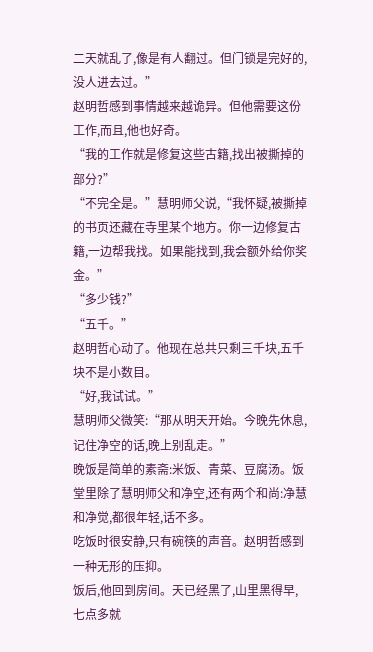二天就乱了,像是有人翻过。但门锁是完好的,没人进去过。”
赵明哲感到事情越来越诡异。但他需要这份工作,而且,他也好奇。
“我的工作就是修复这些古籍,找出被撕掉的部分?”
“不完全是。”慧明师父说,“我怀疑,被撕掉的书页还藏在寺里某个地方。你一边修复古籍,一边帮我找。如果能找到,我会额外给你奖金。”
“多少钱?”
“五千。”
赵明哲心动了。他现在总共只剩三千块,五千块不是小数目。
“好,我试试。”
慧明师父微笑:“那从明天开始。今晚先休息,记住净空的话,晚上别乱走。”
晚饭是简单的素斋:米饭、青菜、豆腐汤。饭堂里除了慧明师父和净空,还有两个和尚:净慧和净觉,都很年轻,话不多。
吃饭时很安静,只有碗筷的声音。赵明哲感到一种无形的压抑。
饭后,他回到房间。天已经黑了,山里黑得早,七点多就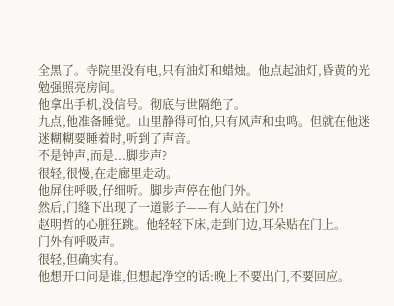全黑了。寺院里没有电,只有油灯和蜡烛。他点起油灯,昏黄的光勉强照亮房间。
他拿出手机,没信号。彻底与世隔绝了。
九点,他准备睡觉。山里静得可怕,只有风声和虫鸣。但就在他迷迷糊糊要睡着时,听到了声音。
不是钟声,而是...脚步声?
很轻,很慢,在走廊里走动。
他屏住呼吸,仔细听。脚步声停在他门外。
然后,门缝下出现了一道影子——有人站在门外!
赵明哲的心脏狂跳。他轻轻下床,走到门边,耳朵贴在门上。
门外有呼吸声。
很轻,但确实有。
他想开口问是谁,但想起净空的话:晚上不要出门,不要回应。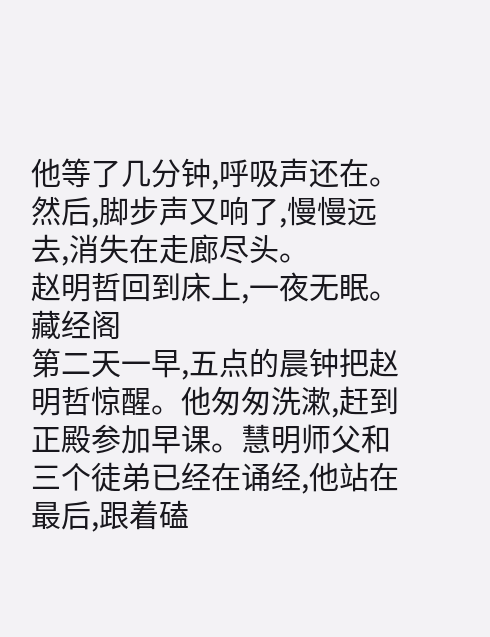他等了几分钟,呼吸声还在。然后,脚步声又响了,慢慢远去,消失在走廊尽头。
赵明哲回到床上,一夜无眠。
藏经阁
第二天一早,五点的晨钟把赵明哲惊醒。他匆匆洗漱,赶到正殿参加早课。慧明师父和三个徒弟已经在诵经,他站在最后,跟着磕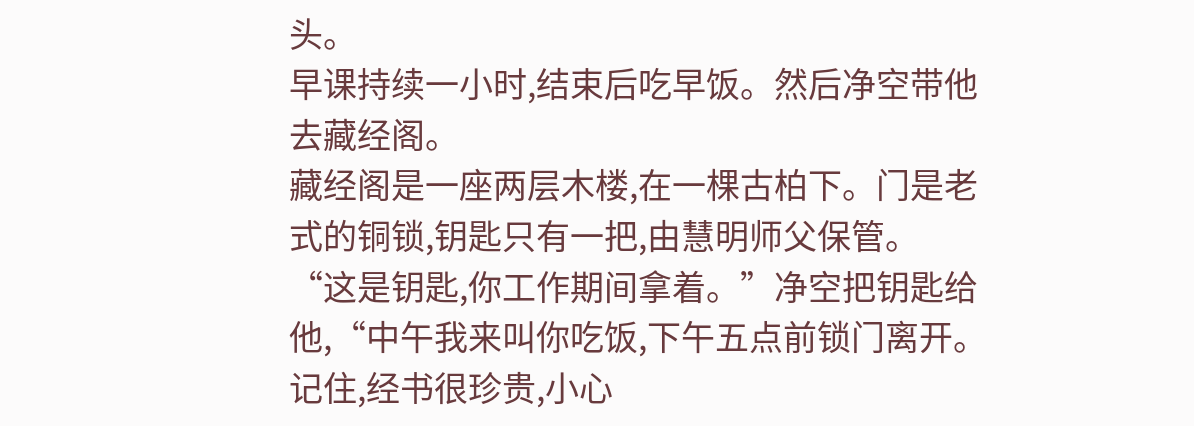头。
早课持续一小时,结束后吃早饭。然后净空带他去藏经阁。
藏经阁是一座两层木楼,在一棵古柏下。门是老式的铜锁,钥匙只有一把,由慧明师父保管。
“这是钥匙,你工作期间拿着。”净空把钥匙给他,“中午我来叫你吃饭,下午五点前锁门离开。记住,经书很珍贵,小心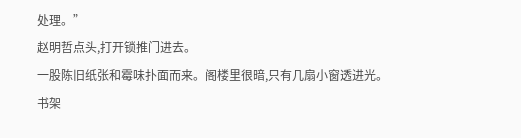处理。”
赵明哲点头,打开锁推门进去。
一股陈旧纸张和霉味扑面而来。阁楼里很暗,只有几扇小窗透进光。书架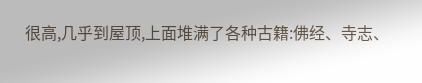很高,几乎到屋顶,上面堆满了各种古籍:佛经、寺志、